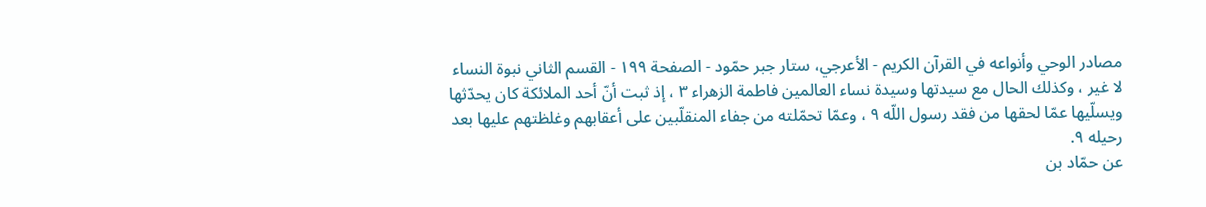مصادر الوحي وأنواعه في القرآن الكريم - الأعرجي، ستار جبر حمّود - الصفحة ١٩٩ - القسم الثاني نبوة النساء
لا غير ، وكذلك الحال مع سيدتها وسيدة نساء العالمين فاطمة الزهراء ٣ ، إذ ثبت أنّ أحد الملائكة كان يحدّثها ويسلّيها عمّا لحقها من فقد رسول اللّه ٩ ، وعمّا تحمّلته من جفاء المنقلّبين على أعقابهم وغلظتهم عليها بعد رحيله ٩.
عن حمّاد بن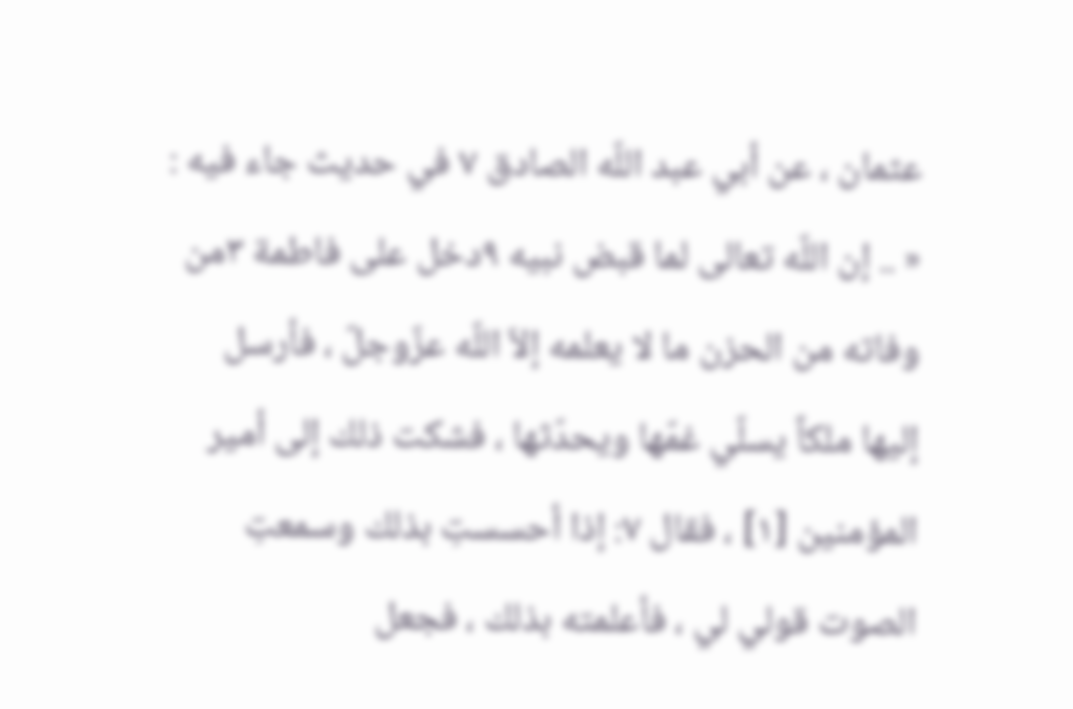عثمان ، عن أبي عبد اللّه الصادق ٧ في حديث جاء فيه : « .. إن اللّه تعالى لما قبض نبيه ٩دخل على فاطمة ٣من وفاته من الحزن ما لا يعلمه إلاّ اللّه عزّوجلّ ، فأرسل إليها ملكاً يسلّي غمّها ويحدّثها ، فشكت ذلك إلى أمير المؤمنين [١] ، فقال ٧: إذا أحسستِ بذلك وسمعتِ الصوت قولي لي ، فأعلمته بذلك ، فجعل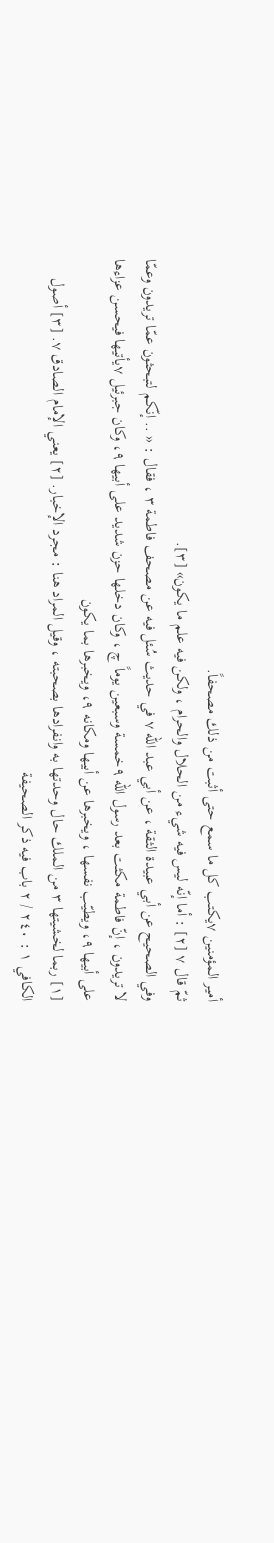أمير المؤمنين ٧يكتب كل ما سمع حتى أثبت من ذلك مصحفاً.
ثمّ قال ٧ [٢] : أما إنّه ليس فيه شيء من الحلال والحرام ، ولكن فيه علم ما يكون» [٣].
وفي الصحيح عن أبي عبيدة الثقة ، عن أبي عبد اللّه ٧ في حديث سُئل فيه عن مصحف فاطمة ٣ ، فقال : « .. إنّكم لتبحثون عمّا تريدون وعمّا لا تريدون ، إنّ فاطمة مكثت بعد رسول اللّه ٩خمسة وسبعين يوماً چ ، وكان دخلها حزن شديد على أبيها ٩، وكان جبرئيل ٧يأتيها فيحسن عزاءها على أبيها ٩، ويطيّب نفسها ، ويخبرها عن أبيها ومكانه ٩، ويخبرها بما يكون
[١] ربما لخشيتها ٣ من الملك حال وحدتها به وانفرادها بصحبته ، وقيل المراد هنا : مجرد الإخبار. [٢] يعني الإمام الصادق ٧. [٣] أصول الكافي ١ : ٢٤٠ / ٢ باب فيه ذكر الصحيفة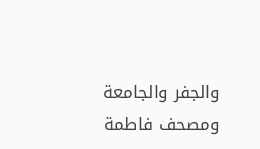والجفر والجامعة ومصحف فاطمة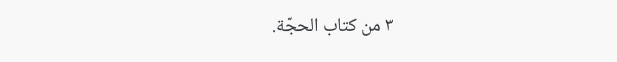٣ من كتاب الحجّة.